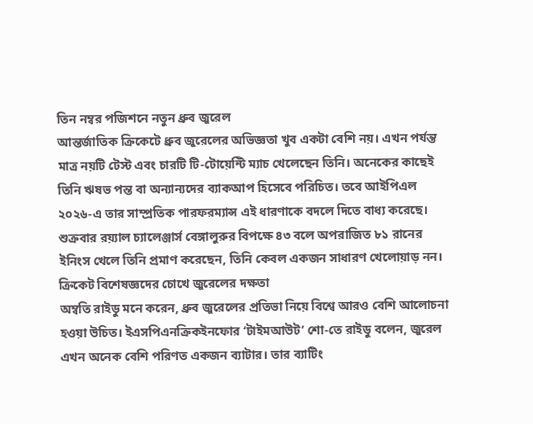তিন নম্বর পজিশনে নতুন ধ্রুব জুরেল
আন্তর্জাতিক ক্রিকেটে ধ্রুব জুরেলের অভিজ্ঞতা খুব একটা বেশি নয়। এখন পর্যন্ত মাত্র নয়টি টেস্ট এবং চারটি টি-টোয়েন্টি ম্যাচ খেলেছেন তিনি। অনেকের কাছেই তিনি ঋষভ পন্ত বা অন্যান্যদের ব্যাকআপ হিসেবে পরিচিত। তবে আইপিএল ২০২৬-এ তার সাম্প্রতিক পারফরম্যান্স এই ধারণাকে বদলে দিতে বাধ্য করেছে। শুক্রবার রয়্যাল চ্যালেঞ্জার্স বেঙ্গালুরুর বিপক্ষে ৪৩ বলে অপরাজিত ৮১ রানের ইনিংস খেলে তিনি প্রমাণ করেছেন, তিনি কেবল একজন সাধারণ খেলোয়াড় নন।
ক্রিকেট বিশেষজ্ঞদের চোখে জুরেলের দক্ষতা
অম্বতি রাইডু মনে করেন, ধ্রুব জুরেলের প্রতিভা নিয়ে বিশ্বে আরও বেশি আলোচনা হওয়া উচিত। ইএসপিএনক্রিকইনফোর ‘টাইমআউট’ শো-তে রাইডু বলেন, জুরেল এখন অনেক বেশি পরিণত একজন ব্যাটার। তার ব্যাটিং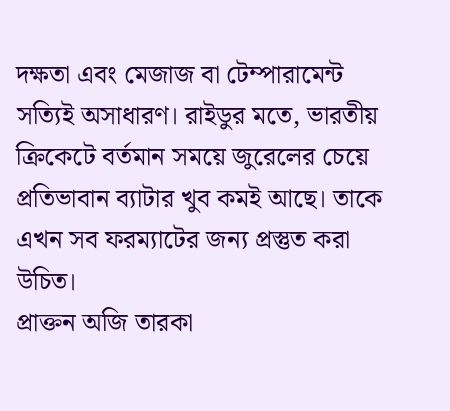দক্ষতা এবং মেজাজ বা টেম্পারামেন্ট সত্যিই অসাধারণ। রাইডুর মতে, ভারতীয় ক্রিকেটে বর্তমান সময়ে জুরেলের চেয়ে প্রতিভাবান ব্যাটার খুব কমই আছে। তাকে এখন সব ফরম্যাটের জন্য প্রস্তুত করা উচিত।
প্রাক্তন অজি তারকা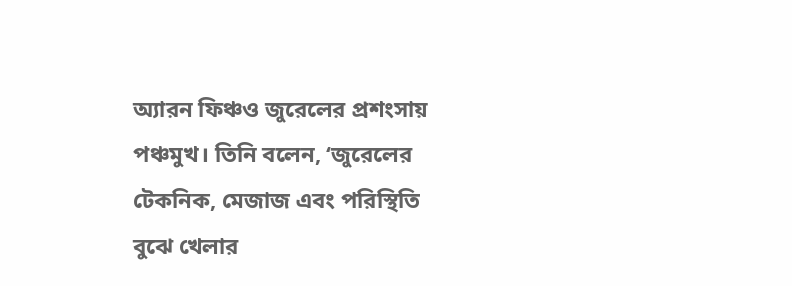অ্যারন ফিঞ্চও জুরেলের প্রশংসায় পঞ্চমুখ। তিনি বলেন, ‘জুরেলের টেকনিক, মেজাজ এবং পরিস্থিতি বুঝে খেলার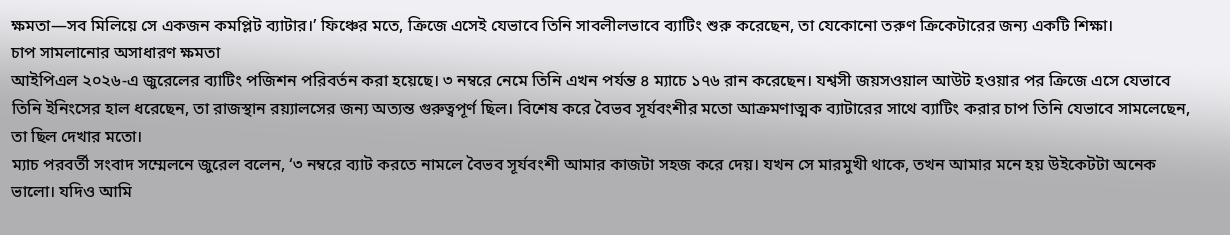ক্ষমতা—সব মিলিয়ে সে একজন কমপ্লিট ব্যাটার।’ ফিঞ্চের মতে, ক্রিজে এসেই যেভাবে তিনি সাবলীলভাবে ব্যাটিং শুরু করেছেন, তা যেকোনো তরুণ ক্রিকেটারের জন্য একটি শিক্ষা।
চাপ সামলানোর অসাধারণ ক্ষমতা
আইপিএল ২০২৬-এ জুরেলের ব্যাটিং পজিশন পরিবর্তন করা হয়েছে। ৩ নম্বরে নেমে তিনি এখন পর্যন্ত ৪ ম্যাচে ১৭৬ রান করেছেন। যশ্বসী জয়সওয়াল আউট হওয়ার পর ক্রিজে এসে যেভাবে তিনি ইনিংসের হাল ধরেছেন, তা রাজস্থান রয়্যালসের জন্য অত্যন্ত গুরুত্বপূর্ণ ছিল। বিশেষ করে বৈভব সূর্যবংশীর মতো আক্রমণাত্মক ব্যাটারের সাথে ব্যাটিং করার চাপ তিনি যেভাবে সামলেছেন, তা ছিল দেখার মতো।
ম্যাচ পরবর্তী সংবাদ সম্মেলনে জুরেল বলেন, ‘৩ নম্বরে ব্যাট করতে নামলে বৈভব সূর্যবংশী আমার কাজটা সহজ করে দেয়। যখন সে মারমুখী থাকে, তখন আমার মনে হয় উইকেটটা অনেক ভালো। যদিও আমি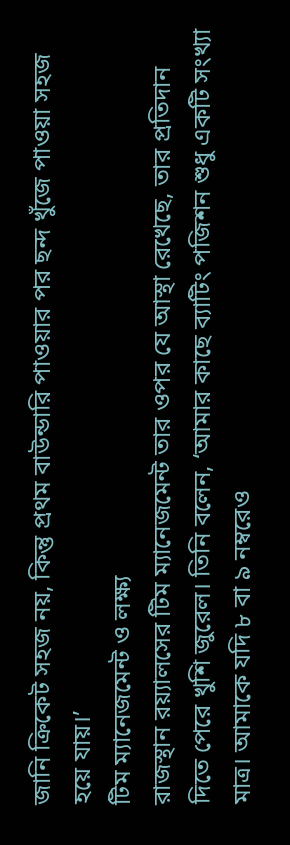জানি ক্রিকেট সহজ নয়, কিন্তু প্রথম বাউন্ডারি পাওয়ার পর ছন্দ খুঁজে পাওয়া সহজ হয়ে যায়।’
টিম ম্যানেজমেন্ট ও লক্ষ্য
রাজস্থান রয়্যালসের টিম ম্যানেজমেন্ট তার ওপর যে আস্থা রেখেছে, তার প্রতিদান দিতে পেরে খুশি জুরেল। তিনি বলেন, ‘আমার কাছে ব্যাটিং পজিশন শুধু একটি সংখ্যা মাত্র। আমাকে যদি ৮ বা ৯ নম্বরেও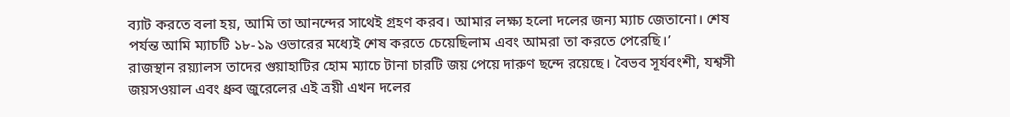ব্যাট করতে বলা হয়, আমি তা আনন্দের সাথেই গ্রহণ করব। আমার লক্ষ্য হলো দলের জন্য ম্যাচ জেতানো। শেষ পর্যন্ত আমি ম্যাচটি ১৮-১৯ ওভারের মধ্যেই শেষ করতে চেয়েছিলাম এবং আমরা তা করতে পেরেছি।’
রাজস্থান রয়্যালস তাদের গুয়াহাটির হোম ম্যাচে টানা চারটি জয় পেয়ে দারুণ ছন্দে রয়েছে। বৈভব সূর্যবংশী, যশ্বসী জয়সওয়াল এবং ধ্রুব জুরেলের এই ত্রয়ী এখন দলের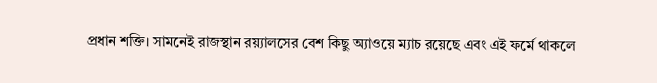প্রধান শক্তি। সামনেই রাজস্থান রয়্যালসের বেশ কিছু অ্যাওয়ে ম্যাচ রয়েছে এবং এই ফর্মে থাকলে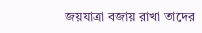জয়যাত্রা বজায় রাখা তাদের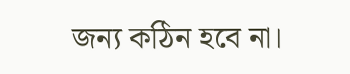জন্য কঠিন হবে না।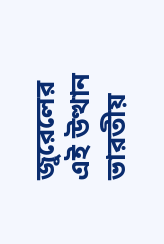জুরেলের এই উত্থান ভারতীয়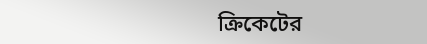ক্রিকেটের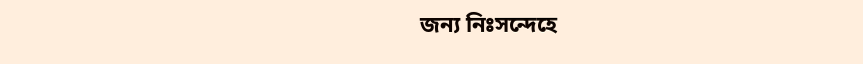জন্য নিঃসন্দেহে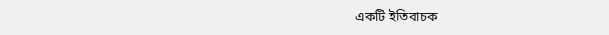একটি ইতিবাচক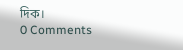দিক।
0 Comments